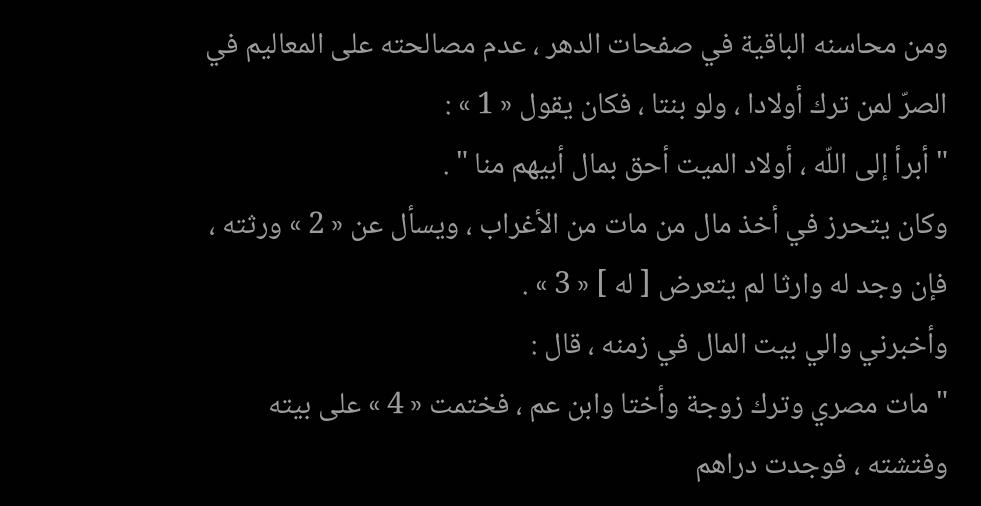ومن محاسنه الباقية في صفحات الدهر ، عدم مصالحته على المعاليم في الصرّ لمن ترك أولادا ، ولو بنتا ، فكان يقول « 1 » :
" أبرأ إلى اللّه ، أولاد الميت أحق بمال أبيهم منا " .
وكان يتحرز في أخذ مال من مات من الأغراب ، ويسأل عن « 2 » ورثته ، فإن وجد له وارثا لم يتعرض [ له ] « 3 » .
وأخبرني والي بيت المال في زمنه ، قال :
" مات مصري وترك زوجة وأختا وابن عم ، فختمت « 4 » على بيته وفتشته ، فوجدت دراهم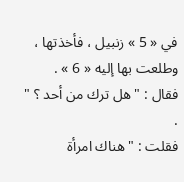في « 5 » زنبيل ، فأخذتها ، وطلعت بها إليه « 6 » .
فقال : " هل ترك من أحد ؟ " .
فقلت : " هناك امرأة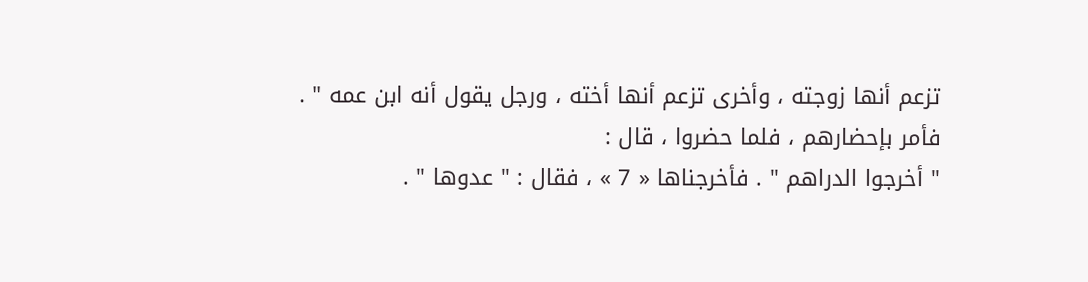تزعم أنها زوجته ، وأخرى تزعم أنها أخته ، ورجل يقول أنه ابن عمه " .
فأمر بإحضارهم ، فلما حضروا ، قال :
" أخرجوا الدراهم " . فأخرجناها « 7 » ، فقال : " عدوها " .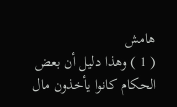هامش
( 1 ) وهذا دليل أن بعض الحكام كانوا يأخذون مال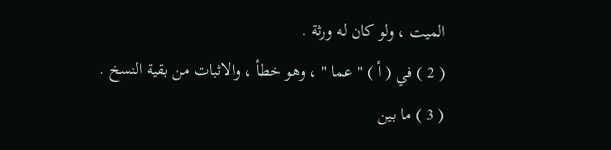الميت ، ولو كان له ورثة .
( 2 ) في ( أ ) " عما " ، وهو خطأ ، والاثبات من بقية النسخ .
( 3 ) ما بين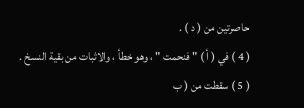حاصرتين من ( د ) .
( 4 ) في ( أ ) " فنحمت " ، وهو خطأ ، والاثبات من بقية النسخ .
( 5 ) سقطت من ( ب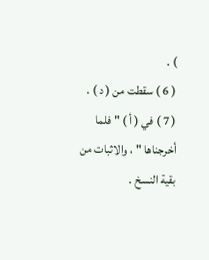) .
( 6 ) سقطت من ( د ) .
( 7 ) في ( أ ) " فلما أخرجناها " ، والاثبات من بقية النسخ .